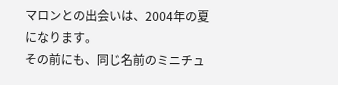マロンとの出会いは、2004年の夏になります。
その前にも、同じ名前のミニチュ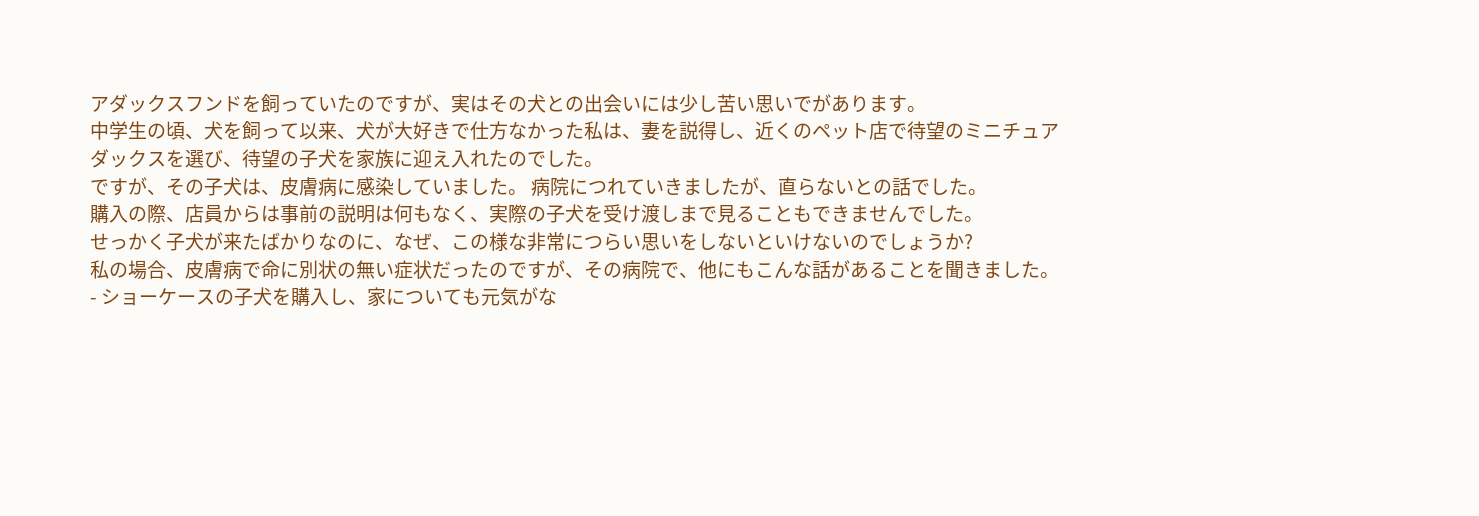アダックスフンドを飼っていたのですが、実はその犬との出会いには少し苦い思いでがあります。
中学生の頃、犬を飼って以来、犬が大好きで仕方なかった私は、妻を説得し、近くのペット店で待望のミニチュアダックスを選び、待望の子犬を家族に迎え入れたのでした。
ですが、その子犬は、皮膚病に感染していました。 病院につれていきましたが、直らないとの話でした。
購入の際、店員からは事前の説明は何もなく、実際の子犬を受け渡しまで見ることもできませんでした。
せっかく子犬が来たばかりなのに、なぜ、この様な非常につらい思いをしないといけないのでしょうか?
私の場合、皮膚病で命に別状の無い症状だったのですが、その病院で、他にもこんな話があることを聞きました。
- ショーケースの子犬を購入し、家についても元気がな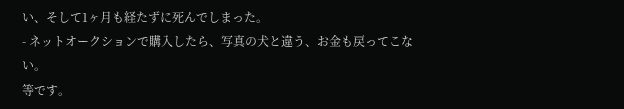い、そして1ヶ月も経たずに死んでしまった。
- ネットオークションで購入したら、写真の犬と違う、お金も戻ってこない。
等です。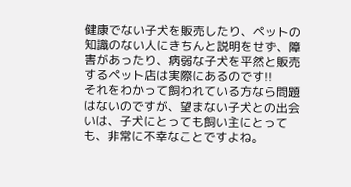健康でない子犬を販売したり、ペットの知識のない人にきちんと説明をせず、障害があったり、病弱な子犬を平然と販売するペット店は実際にあるのです!!
それをわかって飼われている方なら問題はないのですが、望まない子犬との出会いは、子犬にとっても飼い主にとっても、非常に不幸なことですよね。